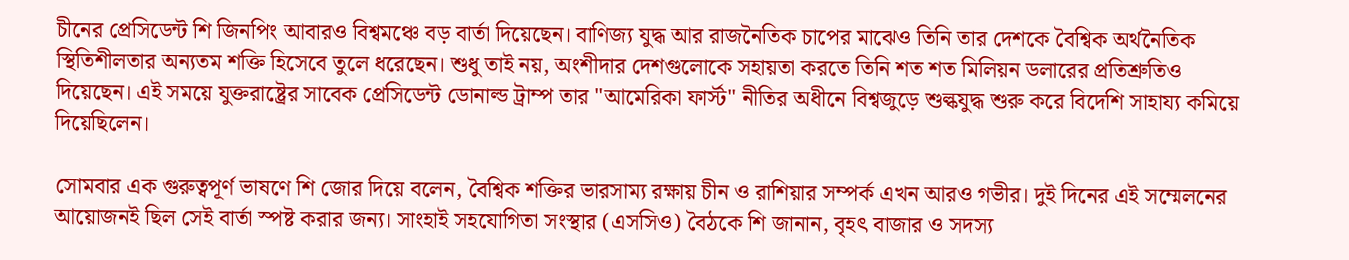চীনের প্রেসিডেন্ট শি জিনপিং আবারও বিশ্বমঞ্চে বড় বার্তা দিয়েছেন। বাণিজ্য যুদ্ধ আর রাজনৈতিক চাপের মাঝেও তিনি তার দেশকে বৈশ্বিক অর্থনৈতিক স্থিতিশীলতার অন্যতম শক্তি হিসেবে তুলে ধরেছেন। শুধু তাই নয়, অংশীদার দেশগুলোকে সহায়তা করতে তিনি শত শত মিলিয়ন ডলারের প্রতিশ্রুতিও দিয়েছেন। এই সময়ে যুক্তরাষ্ট্রের সাবেক প্রেসিডেন্ট ডোনাল্ড ট্রাম্প তার "আমেরিকা ফার্স্ট" নীতির অধীনে বিশ্বজুড়ে শুল্কযুদ্ধ শুরু করে বিদেশি সাহায্য কমিয়ে দিয়েছিলেন।

সোমবার এক গুরুত্বপূর্ণ ভাষণে শি জোর দিয়ে বলেন, বৈশ্বিক শক্তির ভারসাম্য রক্ষায় চীন ও রাশিয়ার সম্পর্ক এখন আরও গভীর। দুই দিনের এই সম্মেলনের আয়োজনই ছিল সেই বার্তা স্পষ্ট করার জন্য। সাংহাই সহযোগিতা সংস্থার (এসসিও) বৈঠকে শি জানান, বৃহৎ বাজার ও সদস্য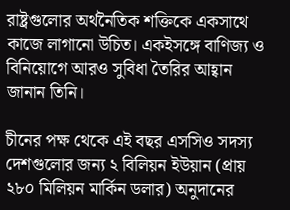রাষ্ট্রগুলোর অর্থনৈতিক শক্তিকে একসাথে কাজে লাগানো উচিত। একইসঙ্গে বাণিজ্য ও বিনিয়োগে আরও সুবিধা তৈরির আহ্বান জানান তিনি।

চীনের পক্ষ থেকে এই বছর এসসিও সদস্য দেশগুলোর জন্য ২ বিলিয়ন ইউয়ান (প্রায় ২৮০ মিলিয়ন মার্কিন ডলার) অনুদানের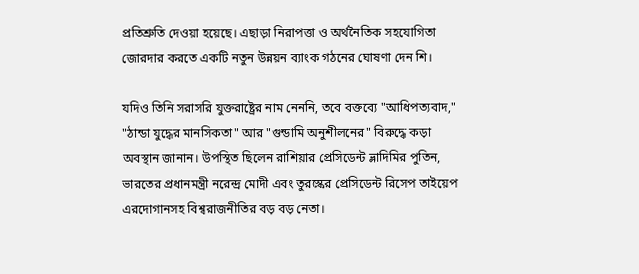প্রতিশ্রুতি দেওয়া হয়েছে। এছাড়া নিরাপত্তা ও অর্থনৈতিক সহযোগিতা জোরদার করতে একটি নতুন উন্নয়ন ব্যাংক গঠনের ঘোষণা দেন শি।

যদিও তিনি সরাসরি যুক্তরাষ্ট্রের নাম নেননি, তবে বক্তব্যে "আধিপত্যবাদ," "ঠান্ডা যুদ্ধের মানসিকতা" আর "গুন্ডামি অনুশীলনের" বিরুদ্ধে কড়া অবস্থান জানান। উপস্থিত ছিলেন রাশিয়ার প্রেসিডেন্ট ভ্লাদিমির পুতিন, ভারতের প্রধানমন্ত্রী নরেন্দ্র মোদী এবং তুরস্কের প্রেসিডেন্ট রিসেপ তাইয়েপ এরদোগানসহ বিশ্বরাজনীতির বড় বড় নেতা।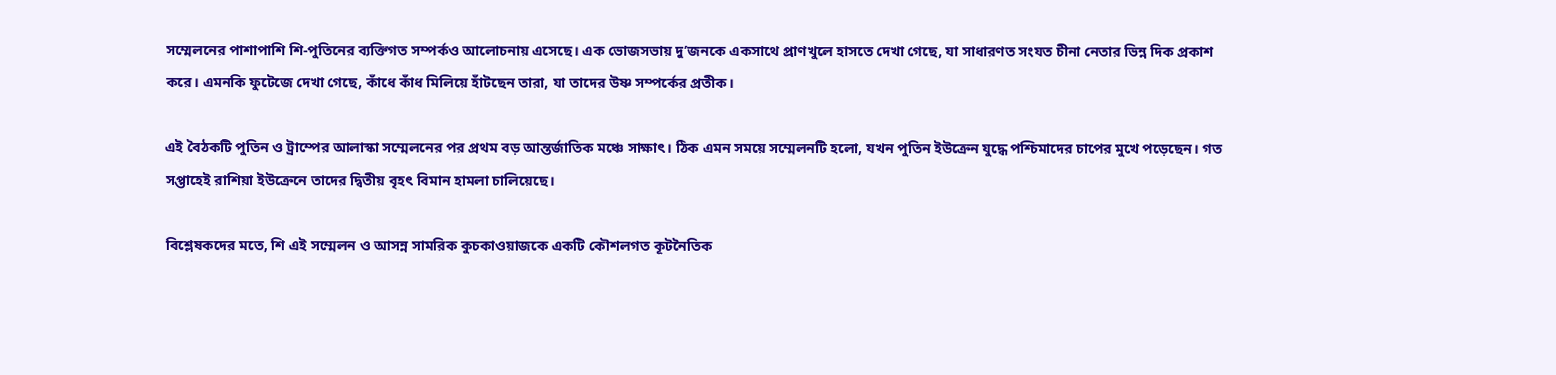সম্মেলনের পাশাপাশি শি-পুতিনের ব্যক্তিগত সম্পর্কও আলোচনায় এসেছে। এক ভোজসভায় দু’জনকে একসাথে প্রাণখুলে হাসতে দেখা গেছে, যা সাধারণত সংযত চীনা নেতার ভিন্ন দিক প্রকাশ করে। এমনকি ফুটেজে দেখা গেছে, কাঁধে কাঁধ মিলিয়ে হাঁটছেন তারা, যা তাদের উষ্ণ সম্পর্কের প্রতীক।

এই বৈঠকটি পুতিন ও ট্রাম্পের আলাস্কা সম্মেলনের পর প্রথম বড় আন্তর্জাতিক মঞ্চে সাক্ষাৎ। ঠিক এমন সময়ে সম্মেলনটি হলো, যখন পুতিন ইউক্রেন যুদ্ধে পশ্চিমাদের চাপের মুখে পড়েছেন। গত সপ্তাহেই রাশিয়া ইউক্রেনে তাদের দ্বিতীয় বৃহৎ বিমান হামলা চালিয়েছে।

বিশ্লেষকদের মতে, শি এই সম্মেলন ও আসন্ন সামরিক কুচকাওয়াজকে একটি কৌশলগত কূটনৈতিক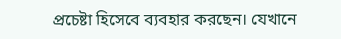প্রচেষ্টা হিসেবে ব্যবহার করছেন। যেখানে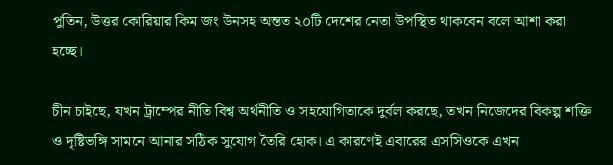পুতিন, উত্তর কোরিয়ার কিম জং উনসহ অন্তত ২০টি দেশের নেতা উপস্থিত থাকবেন বলে আশা করা হচ্ছে।

চীন চাইছে, যখন ট্রাম্পের নীতি বিশ্ব অর্থনীতি ও সহযোগিতাকে দুর্বল করছে, তখন নিজেদের বিকল্প শক্তি ও দৃষ্টিভঙ্গি সামনে আনার সঠিক সুযোগ তৈরি হোক। এ কারণেই এবারের এসসিওকে এখন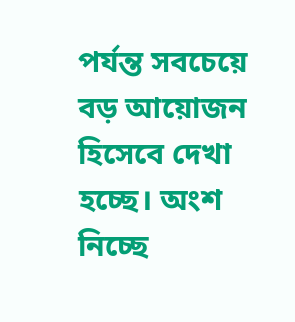পর্যন্ত সবচেয়ে বড় আয়োজন হিসেবে দেখা হচ্ছে। অংশ নিচ্ছে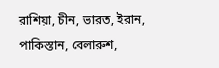রাশিয়া, চীন, ভারত, ইরান, পাকিস্তান, বেলারুশ,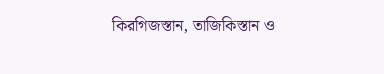কিরগিজস্তান, তাজিকিস্তান ও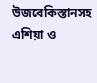উজবেকিস্তানসহ এশিয়া ও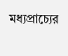মধ্যপ্রাচ্যের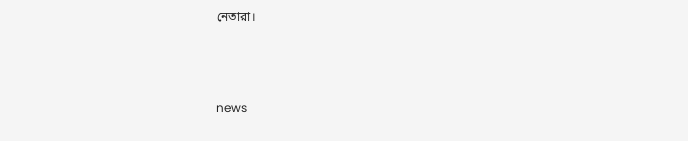নেতারা।



news